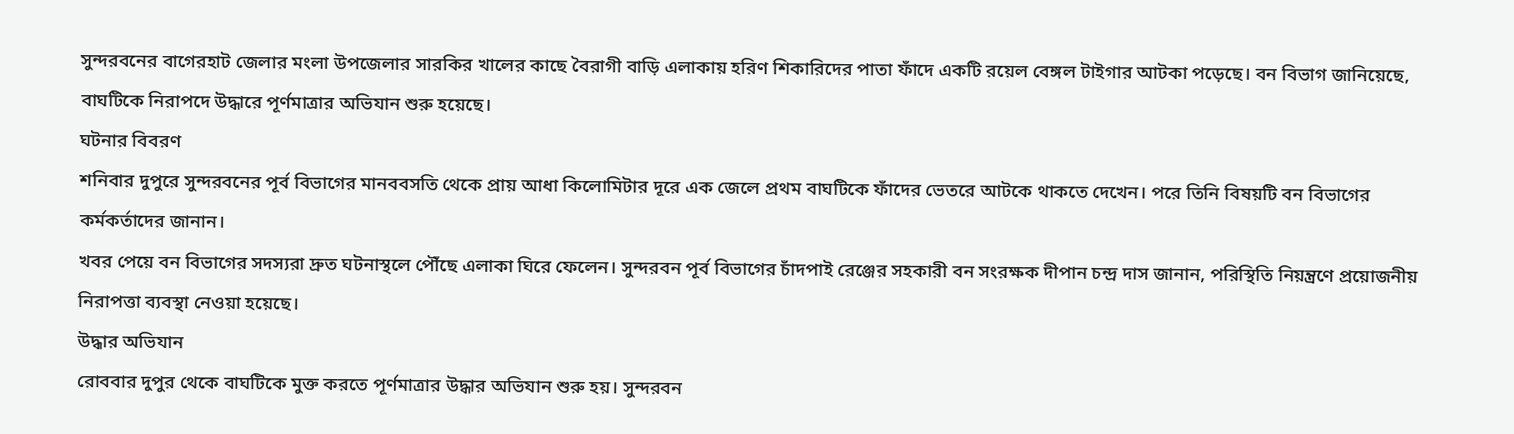সুন্দরবনের বাগেরহাট জেলার মংলা উপজেলার সারকির খালের কাছে বৈরাগী বাড়ি এলাকায় হরিণ শিকারিদের পাতা ফাঁদে একটি রয়েল বেঙ্গল টাইগার আটকা পড়েছে। বন বিভাগ জানিয়েছে, বাঘটিকে নিরাপদে উদ্ধারে পূর্ণমাত্রার অভিযান শুরু হয়েছে।
ঘটনার বিবরণ
শনিবার দুপুরে সুন্দরবনের পূর্ব বিভাগের মানববসতি থেকে প্রায় আধা কিলোমিটার দূরে এক জেলে প্রথম বাঘটিকে ফাঁদের ভেতরে আটকে থাকতে দেখেন। পরে তিনি বিষয়টি বন বিভাগের কর্মকর্তাদের জানান।
খবর পেয়ে বন বিভাগের সদস্যরা দ্রুত ঘটনাস্থলে পৌঁছে এলাকা ঘিরে ফেলেন। সুন্দরবন পূর্ব বিভাগের চাঁদপাই রেঞ্জের সহকারী বন সংরক্ষক দীপান চন্দ্র দাস জানান, পরিস্থিতি নিয়ন্ত্রণে প্রয়োজনীয় নিরাপত্তা ব্যবস্থা নেওয়া হয়েছে।
উদ্ধার অভিযান
রোববার দুপুর থেকে বাঘটিকে মুক্ত করতে পূর্ণমাত্রার উদ্ধার অভিযান শুরু হয়। সুন্দরবন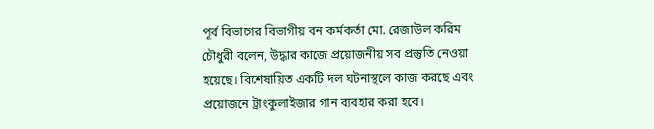পূর্ব বিভাগের বিভাগীয় বন কর্মকর্তা মো. রেজাউল করিম চৌধুরী বলেন, উদ্ধার কাজে প্রয়োজনীয় সব প্রস্তুতি নেওয়া হয়েছে। বিশেষায়িত একটি দল ঘটনাস্থলে কাজ করছে এবং প্রয়োজনে ট্রাংকুলাইজার গান ব্যবহার করা হবে।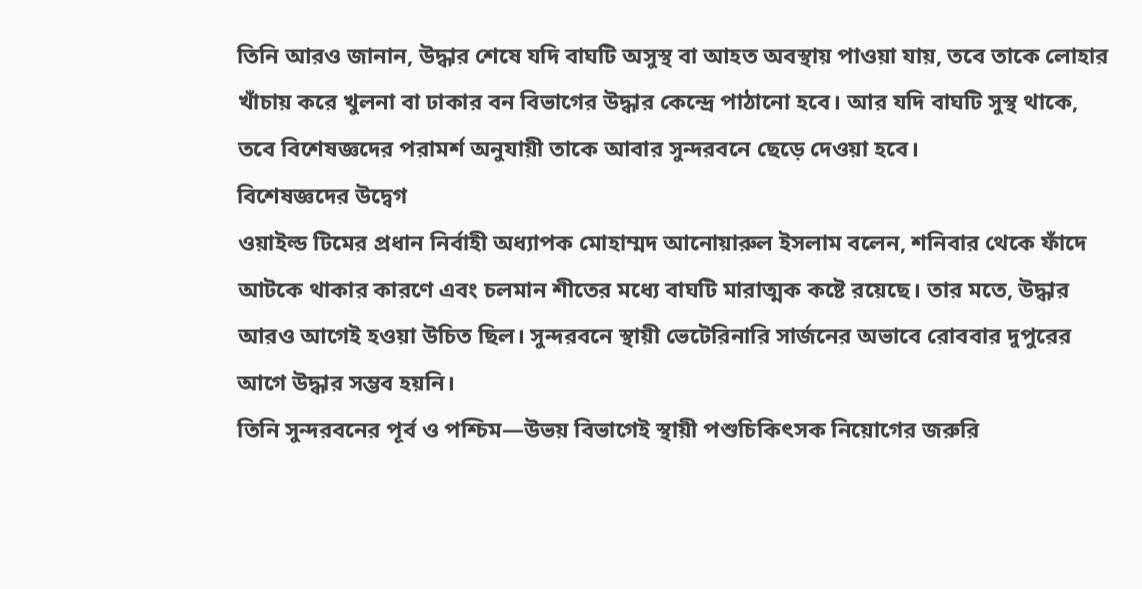তিনি আরও জানান, উদ্ধার শেষে যদি বাঘটি অসুস্থ বা আহত অবস্থায় পাওয়া যায়, তবে তাকে লোহার খাঁচায় করে খুলনা বা ঢাকার বন বিভাগের উদ্ধার কেন্দ্রে পাঠানো হবে। আর যদি বাঘটি সুস্থ থাকে, তবে বিশেষজ্ঞদের পরামর্শ অনুযায়ী তাকে আবার সুন্দরবনে ছেড়ে দেওয়া হবে।
বিশেষজ্ঞদের উদ্বেগ
ওয়াইল্ড টিমের প্রধান নির্বাহী অধ্যাপক মোহাম্মদ আনোয়ারুল ইসলাম বলেন, শনিবার থেকে ফাঁদে আটকে থাকার কারণে এবং চলমান শীতের মধ্যে বাঘটি মারাত্মক কষ্টে রয়েছে। তার মতে, উদ্ধার আরও আগেই হওয়া উচিত ছিল। সুন্দরবনে স্থায়ী ভেটেরিনারি সার্জনের অভাবে রোববার দুপুরের আগে উদ্ধার সম্ভব হয়নি।
তিনি সুন্দরবনের পূর্ব ও পশ্চিম—উভয় বিভাগেই স্থায়ী পশুচিকিৎসক নিয়োগের জরুরি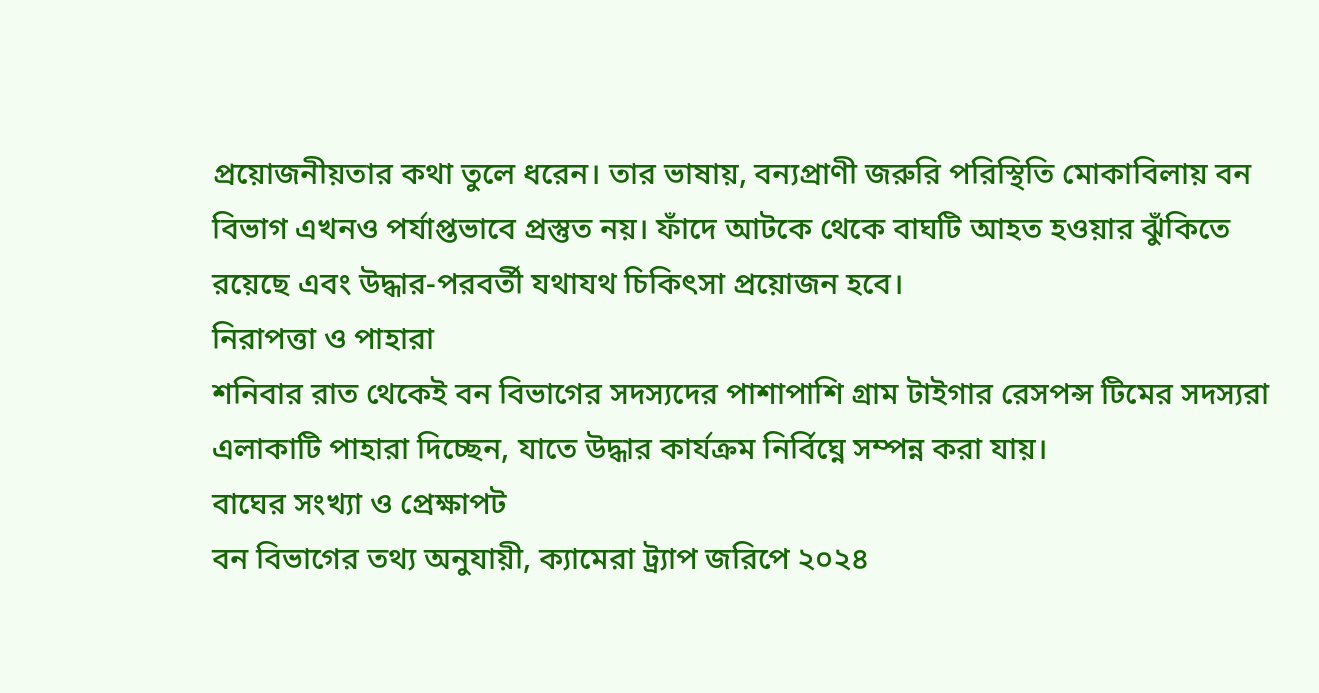প্রয়োজনীয়তার কথা তুলে ধরেন। তার ভাষায়, বন্যপ্রাণী জরুরি পরিস্থিতি মোকাবিলায় বন বিভাগ এখনও পর্যাপ্তভাবে প্রস্তুত নয়। ফাঁদে আটকে থেকে বাঘটি আহত হওয়ার ঝুঁকিতে রয়েছে এবং উদ্ধার-পরবর্তী যথাযথ চিকিৎসা প্রয়োজন হবে।
নিরাপত্তা ও পাহারা
শনিবার রাত থেকেই বন বিভাগের সদস্যদের পাশাপাশি গ্রাম টাইগার রেসপন্স টিমের সদস্যরা এলাকাটি পাহারা দিচ্ছেন, যাতে উদ্ধার কার্যক্রম নির্বিঘ্নে সম্পন্ন করা যায়।
বাঘের সংখ্যা ও প্রেক্ষাপট
বন বিভাগের তথ্য অনুযায়ী, ক্যামেরা ট্র্যাপ জরিপে ২০২৪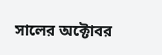সালের অক্টোবর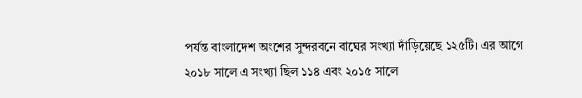পর্যন্ত বাংলাদেশ অংশের সুন্দরবনে বাঘের সংখ্যা দাঁড়িয়েছে ১২৫টি। এর আগে ২০১৮ সালে এ সংখ্যা ছিল ১১৪ এবং ২০১৫ সালে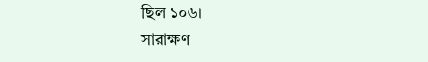ছিল ১০৬।
সারাক্ষণ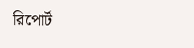রিপোর্ট